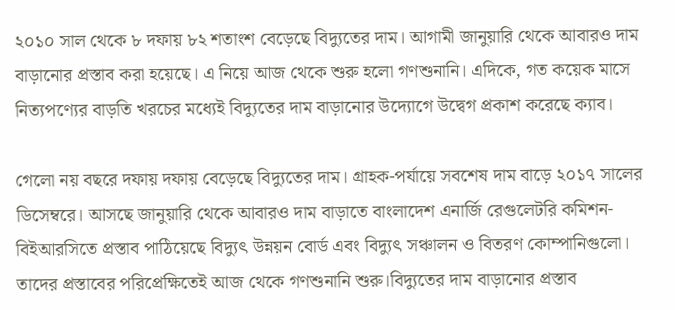২০১০ সাল থেকে ৮ দফায় ৮২ শতাংশ বেড়েছে বিদ্যুতের দাম। আগামী জানুয়ারি থেকে আবারও দাম বাড়ানোর প্রস্তাব করা হয়েছে। এ নিয়ে আজ থেকে শুরু হলো গণশুনানি। এদিকে, গত কয়েক মাসে নিত্যপণ্যের বাড়তি খরচের মধ্যেই বিদ্যুতের দাম বাড়ানোর উদ্যোগে উদ্বেগ প্রকাশ করেছে ক্যাব।

গেলো নয় বছরে দফায় দফায় বেড়েছে বিদ্যুতের দাম। গ্রাহক-পর্যায়ে সবশেষ দাম বাড়ে ২০১৭ সালের ডিসেম্বরে। আসছে জানুয়ারি থেকে আবারও দাম বাড়াতে বাংলাদেশ এনার্জি রেগুলেটরি কমিশন- বিইআরসিতে প্রস্তাব পাঠিয়েছে বিদ্যুৎ উন্নয়ন বোর্ড এবং বিদ্যুৎ সঞ্চালন ও বিতরণ কোম্পানিগুলো। তাদের প্রস্তাবের পরিপ্রেক্ষিতেই আজ থেকে গণশুনানি শুরু।বিদ্যুতের দাম বাড়ানোর প্রস্তাব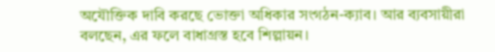অযৌক্তিক দাবি করছে ভোক্তা অধিকার সংগঠন-ক্যাব। আর ব্যবসায়ীরা বলছেন, এর ফলে বাধাগ্রস্ত হবে শিল্পায়ন।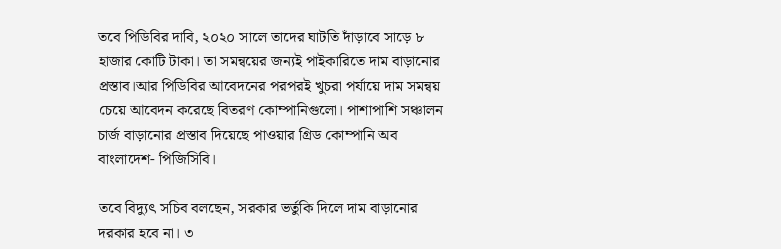তবে পিডিবির দাবি, ২০২০ সালে তাদের ঘাটতি দাঁড়াবে সাড়ে ৮ হাজার কোটি টাকা। তা সমন্বয়ের জন্যই পাইকারিতে দাম বাড়ানোর প্রস্তাব।আর পিডিবির আবেদনের পরপরই খুচরা পর্যায়ে দাম সমন্বয় চেয়ে আবেদন করেছে বিতরণ কোম্পানিগুলো। পাশাপাশি সঞ্চালন চার্জ বাড়ানোর প্রস্তাব দিয়েছে পাওয়ার গ্রিড কোম্পানি অব বাংলাদেশ- পিজিসিবি।

তবে বিদ্যুৎ সচিব বলছেন, সরকার ভর্তুকি দিলে দাম বাড়ানোর দরকার হবে না। ৩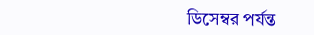ডিসেম্বর পর্যন্ত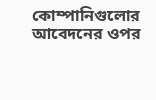কোম্পানিগুলোর আবেদনের ওপর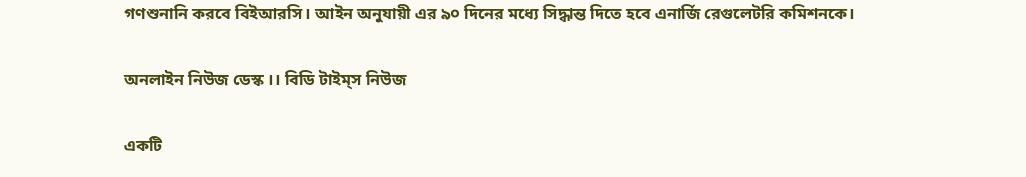গণশুনানি করবে বিইআরসি। আইন অনুযায়ী এর ৯০ দিনের মধ্যে সিদ্ধান্ত দিতে হবে এনার্জি রেগুলেটরি কমিশনকে।

অনলাইন নিউজ ডেস্ক ।। বিডি টাইম্‌স নিউজ

একটি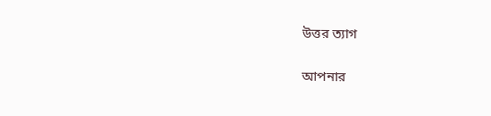উত্তর ত্যাগ

আপনার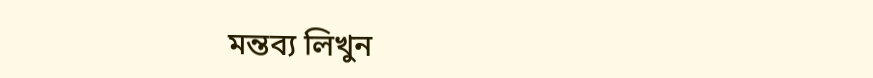মন্তব্য লিখুন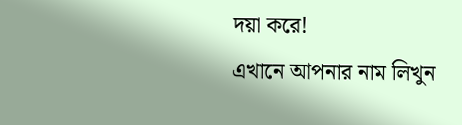দয়া করে!
এখানে আপনার নাম লিখুন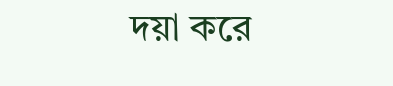দয়া করে